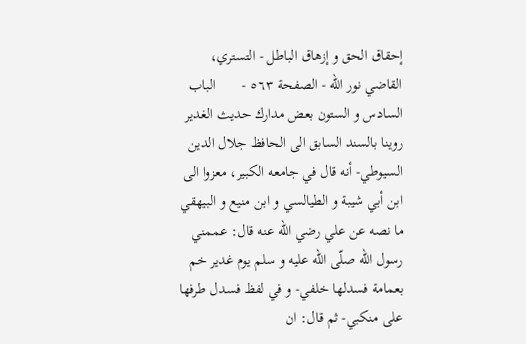إحقاق الحق و إزهاق الباطل - التستري، القاضي نور الله - الصفحة ٥٦٣ -       الباب السادس و الستون بعض مدارك حديث الغدير
روينا بالسند السابق الى الحافظ جلال الدين السيوطي- أنه قال في جامعه الكبير، معزوا الى ابن أبي شيبة و الطيالسي و ابن منيع و البيهقي ما نصه عن علي رضي اللّه عنه قال: عممني رسول اللّه صلّى اللّه عليه و سلم يوم غدير خم بعمامة فسدلها خلفي- و في لفظ فسدل طرفها على منكبي- ثم قال: ان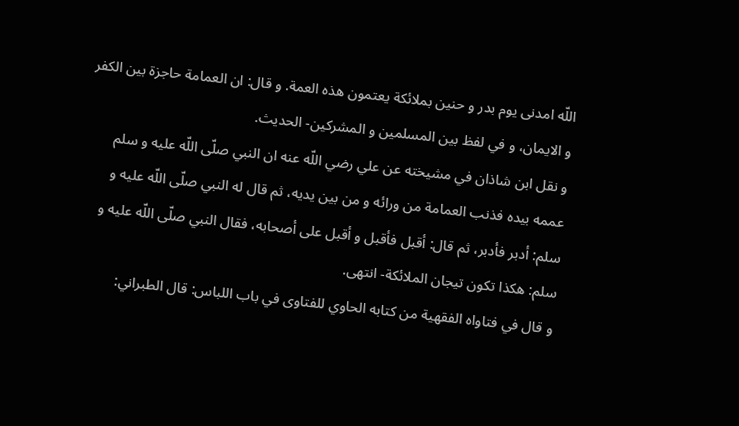اللّه امدنى يوم بدر و حنين بملائكة يعتمون هذه العمة. و قال: ان العمامة حاجزة بين الكفر و الايمان، و في لفظ بين المسلمين و المشركين- الحديث.
و نقل ابن شاذان في مشيخته عن علي رضي اللّه عنه ان النبي صلّى اللّه عليه و سلم عممه بيده فذنب العمامة من ورائه و من بين يديه، ثم قال له النبي صلّى اللّه عليه و سلم: أدبر فأدبر، ثم قال: أقبل فأقبل و أقبل على أصحابه، فقال النبي صلّى اللّه عليه و سلم: هكذا تكون تيجان الملائكة- انتهى.
و قال في فتاواه الفقهية من كتابه الحاوي للفتاوى في باب اللباس: قال الطبراني: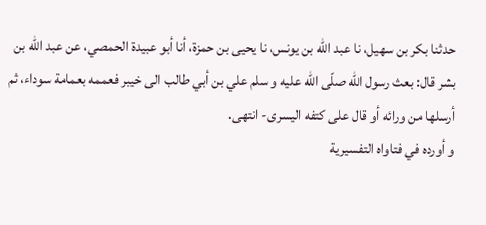حدثنا بكر بن سهيل، نا عبد اللّه بن يونس، نا يحيى بن حمزة، أنا أبو عبيدة الحمصي، عن عبد اللّه بن بشر قال: بعث رسول اللّه صلّى اللّه عليه و سلم علي بن أبي طالب الى خيبر فعممه بعمامة سوداء، ثم أرسلها من ورائه أو قال على كتفه اليسرى- انتهى.
و أورده في فتاواه التفسيرية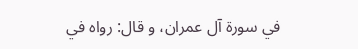في سورة آل عمران، و قال: رواه في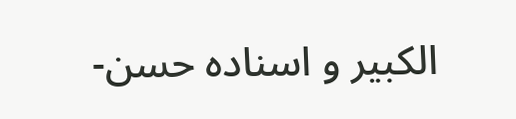الكبير و اسناده حسن-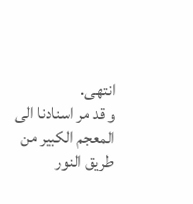انتهى.
و قد مر اسنادنا الى المعجم الكبير من طريق النور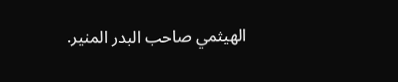الهيثمي صاحب البدر المنير.